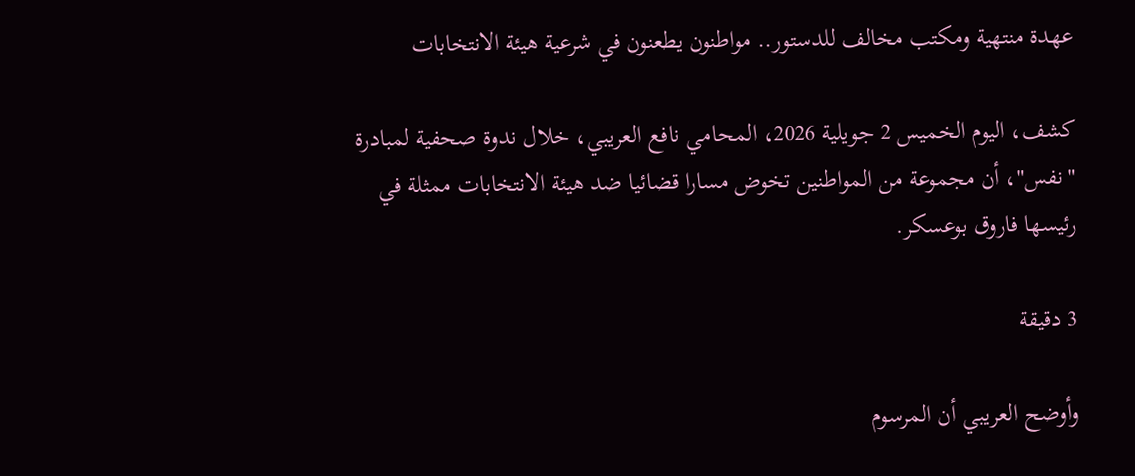عهدة منتهية ومكتب مخالف للدستور.. مواطنون يطعنون في شرعية هيئة الانتخابات

كشف، اليوم الخميس 2 جويلية 2026، المحامي نافع العريبي، خلال ندوة صحفية لمبادرة "نفس"، أن مجموعة من المواطنين تخوض مسارا قضائيا ضد هيئة الانتخابات ممثلة في رئيسها فاروق بوعسكر.

3 دقيقة

وأوضح العريبي أن المرسوم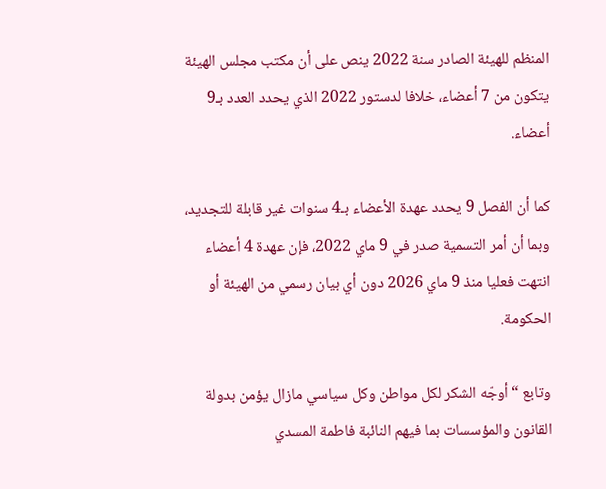المنظم للهيئة الصادر سنة 2022 ينص على أن مكتب مجلس الهيئة يتكون من 7 أعضاء، خلافا لدستور 2022 الذي يحدد العدد بـ9 أعضاء.

كما أن الفصل 9 يحدد عهدة الأعضاء بـ4 سنوات غير قابلة للتجديد، وبما أن أمر التسمية صدر في 9 ماي 2022، فإن عهدة 4 أعضاء انتهت فعليا منذ 9 ماي 2026 دون أي بيان رسمي من الهيئة أو الحكومة.

وتابع “أوجّه الشكر لكل مواطن وكل سياسي مازال يؤمن بدولة القانون والمؤسسات بما فيهم النائبة فاطمة المسدي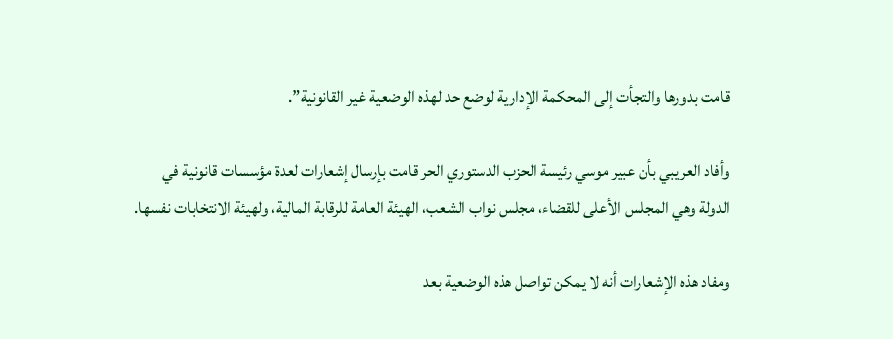قامت بدورها والتجأت إلى المحكمة الإدارية لوضع حد لهذه الوضعية غير القانونية”.

وأفاد العريبي بأن عبير موسي رئيسة الحزب الدستوري الحر قامت بإرسال إشعارات لعدة مؤسسات قانونية في الدولة وهي المجلس الأعلى للقضاء، مجلس نواب الشعب، الهيئة العامة للرقابة المالية، ولهيئة الانتخابات نفسها.

ومفاد هذه الإشعارات أنه لا يمكن تواصل هذه الوضعية بعد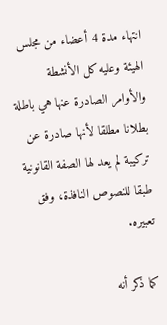انتهاء مدة 4 أعضاء من مجلس الهيئة وعليه كل الأنشطة والأوامر الصادرة عنها هي باطلة بطلانا مطلقا لأنها صادرة عن تركيبة لم يعد لها الصفة القانونية طبقا للنصوص النافذة، وفق تعبيره.

كما ذكر أنه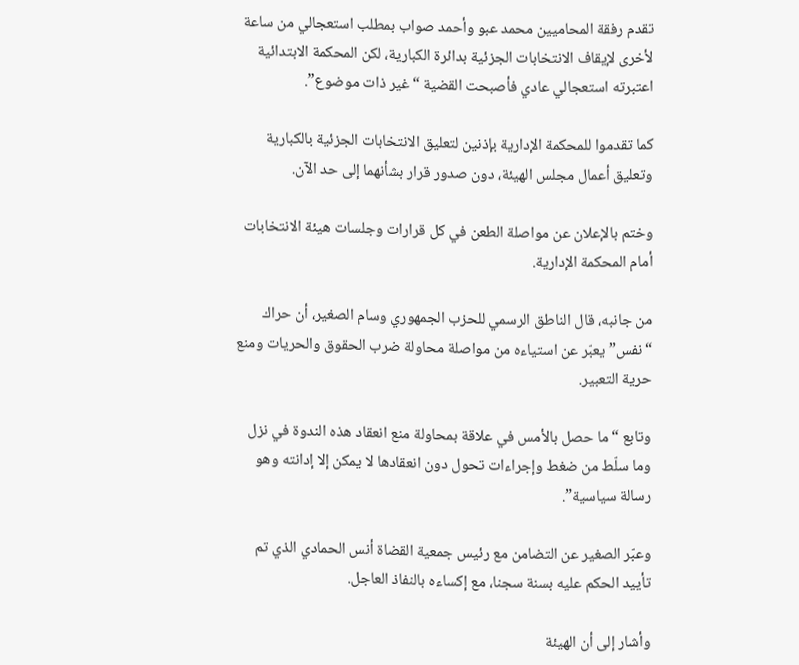تقدم رفقة المحاميين محمد عبو وأحمد صواب بمطلب استعجالي من ساعة لأخرى لإيقاف الانتخابات الجزئية بدائرة الكبارية، لكن المحكمة الابتدائية اعتبرته استعجالي عادي فأصبحت القضية “غير ذات موضوع”.

كما تقدموا للمحكمة الإدارية بإذنين لتعليق الانتخابات الجزئية بالكبارية وتعليق أعمال مجلس الهيئة، دون صدور قرار بشأنهما إلى حد الآن.

وختم بالإعلان عن مواصلة الطعن في كل قرارات وجلسات هيئة الانتخابات أمام المحكمة الإدارية.

من جانبه، قال الناطق الرسمي للحزب الجمهوري وسام الصغير، أن حراك “نفس” يعبّر عن استياءه من مواصلة محاولة ضرب الحقوق والحريات ومنع حرية التعبير.

وتابع “ما حصل بالأمس في علاقة بمحاولة منع انعقاد هذه الندوة في نزل وما سلّط من ضغط وإجراءات تحول دون انعقادها لا يمكن إلا إدانته وهو رسالة سياسية”.

وعبّر الصغير عن التضامن مع رئيس جمعية القضاة أنس الحمادي الذي تم تأييد الحكم عليه بسنة سجنا، مع إكساءه بالنفاذ العاجل.

وأشار إلى أن الهيئة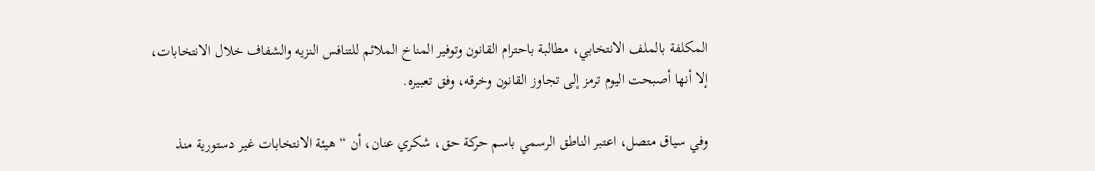المكلفة بالملف الانتخابي، مطالبة باحترام القانون وتوفير المناخ الملائم للتنافس النزيه والشفاف خلال الانتخابات، إلا أنها أصبحت اليوم ترمز إلى تجاوز القانون وخرقه، وفق تعبيره.

وفي سياق متصل، اعتبر الناطق الرسمي باسم حركة حق، شكري عنان، أن “هيئة الانتخابات غير دستورية منذ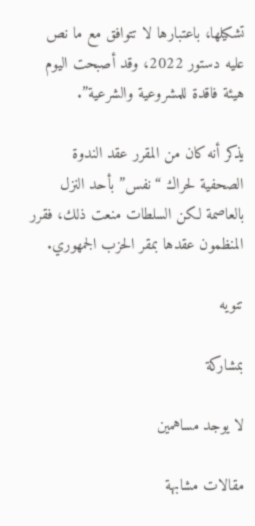تشكيلها، باعتبارها لا تتوافق مع ما نص عليه دستور 2022، وقد أصبحت اليوم هيئة فاقدة للمشروعية والشرعية”.

يذكر أنه كان من المقرر عقد الندوة الصحفية لحراك “نفس” بأحد النزل بالعاصمة لكن السلطات منعت ذلك، فقرر المنظمون عقدها بمقر الحزب الجمهوري.

تنويه

بمشاركة

لا يوجد مساهمين

مقالات مشابهة